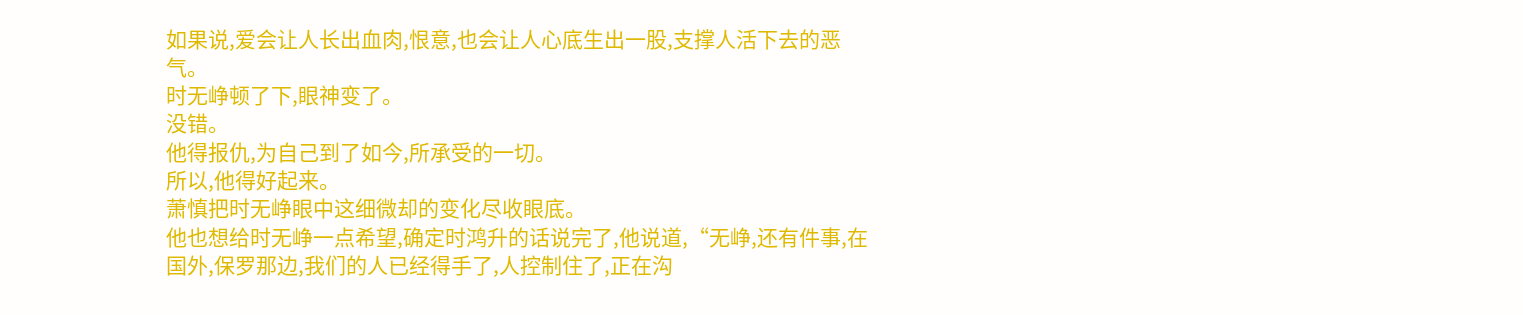如果说,爱会让人长出血肉,恨意,也会让人心底生出一股,支撑人活下去的恶气。
时无峥顿了下,眼神变了。
没错。
他得报仇,为自己到了如今,所承受的一切。
所以,他得好起来。
萧慎把时无峥眼中这细微却的变化尽收眼底。
他也想给时无峥一点希望,确定时鸿升的话说完了,他说道,“无峥,还有件事,在国外,保罗那边,我们的人已经得手了,人控制住了,正在沟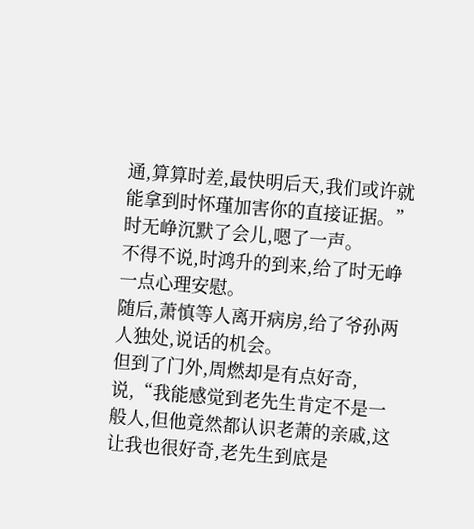通,算算时差,最快明后天,我们或许就能拿到时怀瑾加害你的直接证据。”
时无峥沉默了会儿,嗯了一声。
不得不说,时鸿升的到来,给了时无峥一点心理安慰。
随后,萧慎等人离开病房,给了爷孙两人独处,说话的机会。
但到了门外,周燃却是有点好奇,说,“我能感觉到老先生肯定不是一般人,但他竟然都认识老萧的亲戚,这让我也很好奇,老先生到底是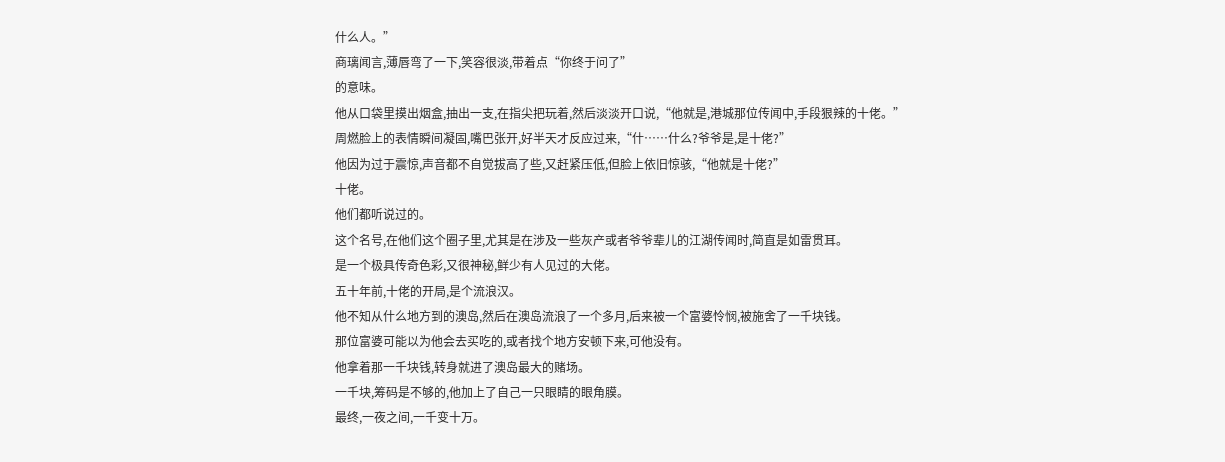什么人。”
商璃闻言,薄唇弯了一下,笑容很淡,带着点“你终于问了”
的意味。
他从口袋里摸出烟盒,抽出一支,在指尖把玩着,然后淡淡开口说,“他就是,港城那位传闻中,手段狠辣的十佬。”
周燃脸上的表情瞬间凝固,嘴巴张开,好半天才反应过来,“什……什么?爷爷是,是十佬?”
他因为过于震惊,声音都不自觉拔高了些,又赶紧压低,但脸上依旧惊骇,“他就是十佬?”
十佬。
他们都听说过的。
这个名号,在他们这个圈子里,尤其是在涉及一些灰产或者爷爷辈儿的江湖传闻时,简直是如雷贯耳。
是一个极具传奇色彩,又很神秘,鲜少有人见过的大佬。
五十年前,十佬的开局,是个流浪汉。
他不知从什么地方到的澳岛,然后在澳岛流浪了一个多月,后来被一个富婆怜悯,被施舍了一千块钱。
那位富婆可能以为他会去买吃的,或者找个地方安顿下来,可他没有。
他拿着那一千块钱,转身就进了澳岛最大的赌场。
一千块,筹码是不够的,他加上了自己一只眼睛的眼角膜。
最终,一夜之间,一千变十万。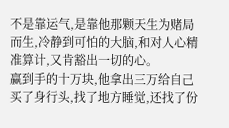不是靠运气,是靠他那颗天生为赌局而生,冷静到可怕的大脑,和对人心精准算计,又肯豁出一切的心。
赢到手的十万块,他拿出三万给自己买了身行头,找了地方睡觉,还找了份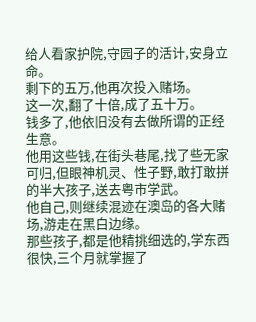给人看家护院,守园子的活计,安身立命。
剩下的五万,他再次投入赌场。
这一次,翻了十倍,成了五十万。
钱多了,他依旧没有去做所谓的正经生意。
他用这些钱,在街头巷尾,找了些无家可归,但眼神机灵、性子野,敢打敢拼的半大孩子,送去粤市学武。
他自己,则继续混迹在澳岛的各大赌场,游走在黑白边缘。
那些孩子,都是他精挑细选的,学东西很快,三个月就掌握了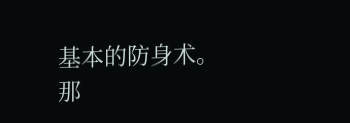基本的防身术。
那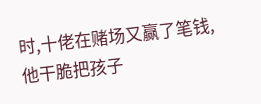时,十佬在赌场又赢了笔钱,他干脆把孩子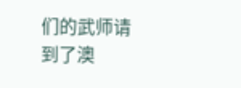们的武师请到了澳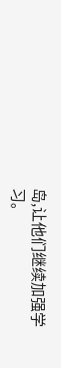岛,让他们继续加强学习。